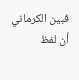فبين الكرماني أن لفظ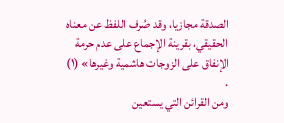الصدقة مجازيا، وقد صُرف اللفظ عن معناه الحقيقي، بقرينة الإجماع على عدم حرمة الإنفاق على الزوجات هاشمية وغيرها» (١) .
ومن القرائن التي يستعين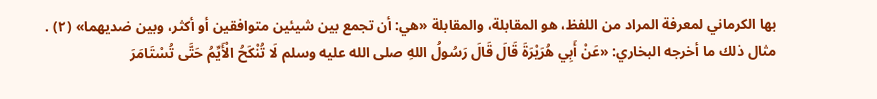بها الكرماني لمعرفة المراد من اللفظ، هو المقابلة، والمقابلة «هي: أن تجمع بين شيئين متوافقين أو أكثر، وبين ضديهما» (٢) .
مثال ذلك ما أخرجه البخاري: «عَنْ أَبِي هُرَيْرَةَ قَالَ قَالَ رَسُولُ اللهِ صلى الله عليه وسلم لَا تُنْكَحُ الْأَيِّمُ حَتَّى تُسْتَامَرَ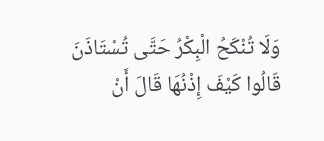وَلَا تُنْكَحُ الْبِكْرُ حَتَّى تُسْتَاذَنَ قَالُوا كَيْفَ إِذْنُهَا قَالَ أَنْ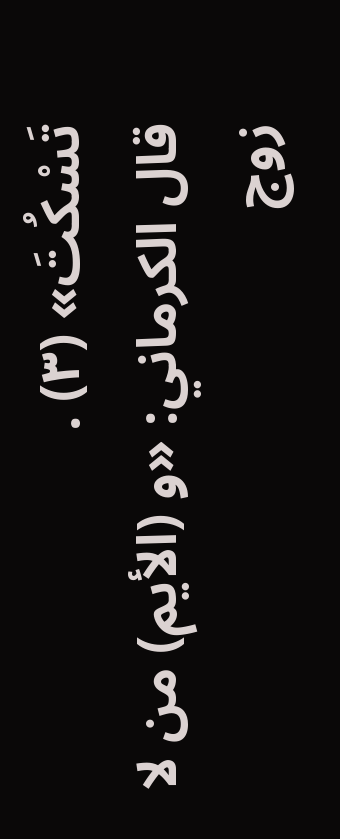تَسْكُتَ» (٣) .
قال الكرماني: «و (الأيم) من لا زوج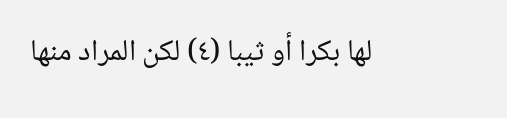لها بكرا أو ثيبا (٤) لكن المراد منها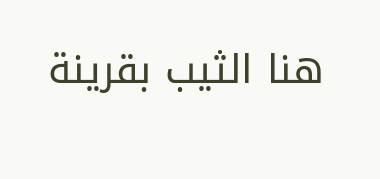هنا الثيب بقرينة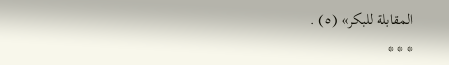المقابلة للبكر» (٥) .
* * *